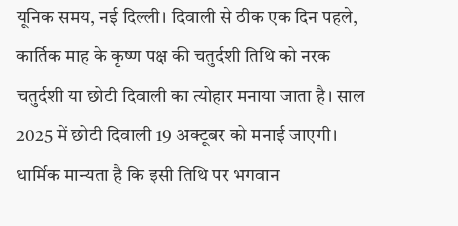यूनिक समय, नई दिल्ली। दिवाली से ठीक एक दिन पहले, कार्तिक माह के कृष्ण पक्ष की चतुर्दशी तिथि को नरक चतुर्दशी या छोटी दिवाली का त्योहार मनाया जाता है। साल 2025 में छोटी दिवाली 19 अक्टूबर को मनाई जाएगी। धार्मिक मान्यता है कि इसी तिथि पर भगवान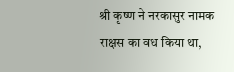श्री कृष्ण ने नरकासुर नामक राक्षस का वध किया था,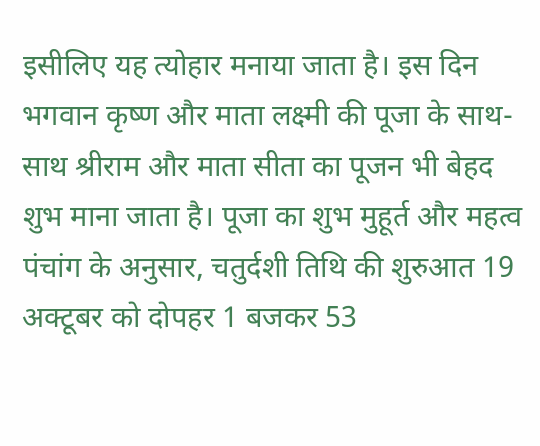इसीलिए यह त्योहार मनाया जाता है। इस दिन भगवान कृष्ण और माता लक्ष्मी की पूजा के साथ-साथ श्रीराम और माता सीता का पूजन भी बेहद शुभ माना जाता है। पूजा का शुभ मुहूर्त और महत्व पंचांग के अनुसार, चतुर्दशी तिथि की शुरुआत 19 अक्टूबर को दोपहर 1 बजकर 53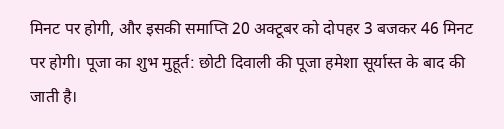मिनट पर होगी, और इसकी समाप्ति 20 अक्टूबर को दोपहर 3 बजकर 46 मिनट पर होगी। पूजा का शुभ मुहूर्त: छोटी दिवाली की पूजा हमेशा सूर्यास्त के बाद की जाती है।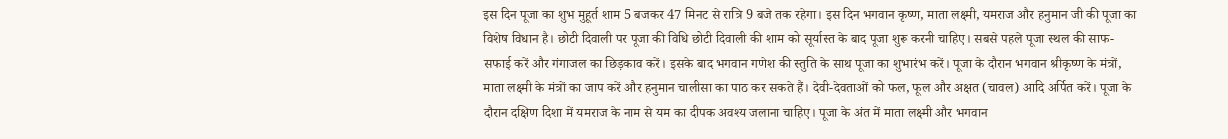इस दिन पूजा का शुभ मुहूर्त शाम 5 बजकर 47 मिनट से रात्रि 9 बजे तक रहेगा। इस दिन भगवान कृष्ण, माता लक्ष्मी, यमराज और हनुमान जी की पूजा का विशेष विधान है। छोटी दिवाली पर पूजा की विधि छोटी दिवाली की शाम को सूर्यास्त के बाद पूजा शुरू करनी चाहिए। सबसे पहले पूजा स्थल की साफ-सफाई करें और गंगाजल का छिड़काव करें। इसके बाद भगवान गणेश की स्तुति के साथ पूजा का शुभारंभ करें। पूजा के दौरान भगवान श्रीकृष्ण के मंत्रों, माता लक्ष्मी के मंत्रों का जाप करें और हनुमान चालीसा का पाठ कर सकते हैं। देवी-देवताओं को फल, फूल और अक्षत (चावल) आदि अर्पित करें। पूजा के दौरान दक्षिण दिशा में यमराज के नाम से यम का दीपक अवश्य जलाना चाहिए। पूजा के अंत में माता लक्ष्मी और भगवान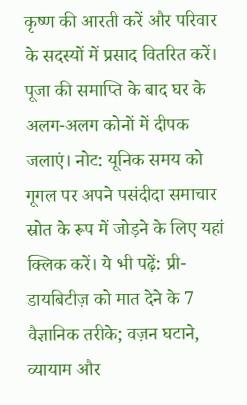कृष्ण की आरती करें और परिवार के सदस्यों में प्रसाद वितरित करें। पूजा की समाप्ति के बाद घर के अलग-अलग कोनों में दीपक जलाएं। नोट: यूनिक समय को गूगल पर अपने पसंदीदा समाचार स्रोत के रूप में जोड़ने के लिए यहां क्लिक करें। ये भी पढ़ें: प्री-डायबिटीज़ को मात देने के 7 वैज्ञानिक तरीके; वज़न घटाने, व्यायाम और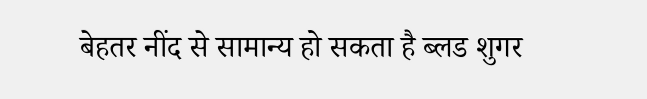बेहतर नींद से सामान्य हो सकता है ब्लड शुगर